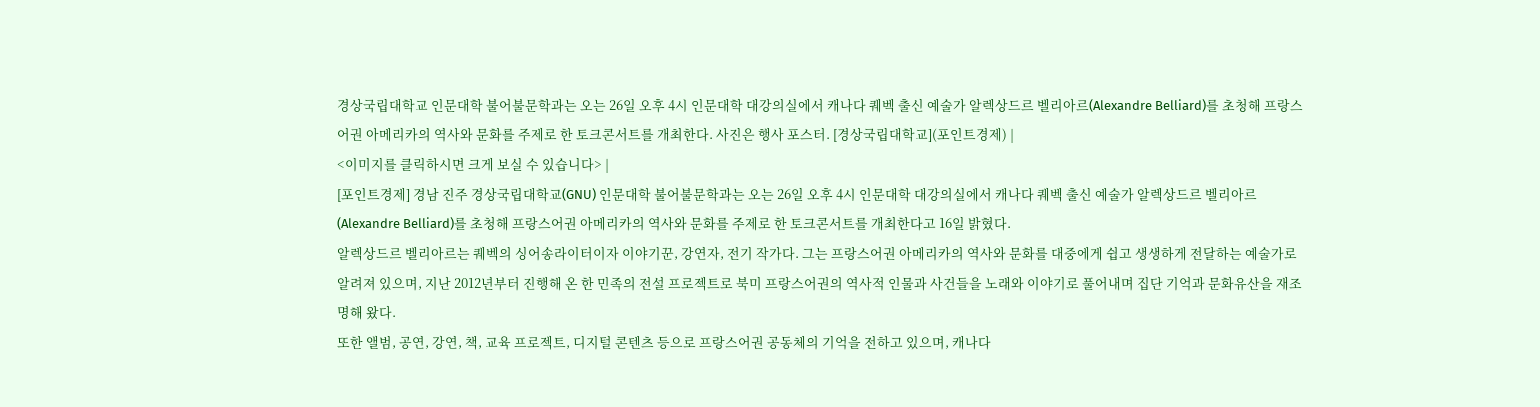경상국립대학교 인문대학 불어불문학과는 오는 26일 오후 4시 인문대학 대강의실에서 캐나다 퀘벡 출신 예술가 알렉상드르 벨리아르(Alexandre Belliard)를 초청해 프랑스어권 아메리카의 역사와 문화를 주제로 한 토크콘서트를 개최한다. 사진은 행사 포스터. [경상국립대학교](포인트경제) |
<이미지를 클릭하시면 크게 보실 수 있습니다> |
[포인트경제] 경남 진주 경상국립대학교(GNU) 인문대학 불어불문학과는 오는 26일 오후 4시 인문대학 대강의실에서 캐나다 퀘벡 출신 예술가 알렉상드르 벨리아르(Alexandre Belliard)를 초청해 프랑스어권 아메리카의 역사와 문화를 주제로 한 토크콘서트를 개최한다고 16일 밝혔다.
알렉상드르 벨리아르는 퀘벡의 싱어송라이터이자 이야기꾼, 강연자, 전기 작가다. 그는 프랑스어권 아메리카의 역사와 문화를 대중에게 쉽고 생생하게 전달하는 예술가로 알려져 있으며, 지난 2012년부터 진행해 온 한 민족의 전설 프로젝트로 북미 프랑스어권의 역사적 인물과 사건들을 노래와 이야기로 풀어내며 집단 기억과 문화유산을 재조명해 왔다.
또한 앨범, 공연, 강연, 책, 교육 프로젝트, 디지털 콘텐츠 등으로 프랑스어권 공동체의 기억을 전하고 있으며, 캐나다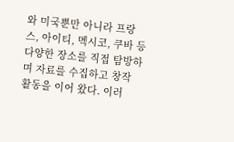와 미국뿐만 아니라 프랑스, 아이티, 멕시코, 쿠바 등 다양한 장소를 직접 탐방하며 자료를 수집하고 창작 활동을 이어 왔다. 이러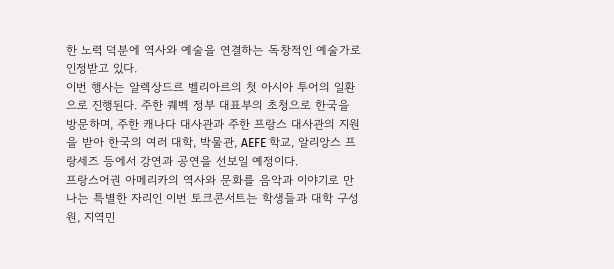한 노력 덕분에 역사와 예술을 연결하는 독창적인 예술가로 인정받고 있다.
이번 행사는 알렉상드르 벨리아르의 첫 아시아 투어의 일환으로 진행된다. 주한 퀘벡 정부 대표부의 초청으로 한국을 방문하며, 주한 캐나다 대사관과 주한 프랑스 대사관의 지원을 받아 한국의 여러 대학, 박물관, AEFE 학교, 알리앙스 프랑세즈 등에서 강연과 공연을 선보일 예정이다.
프랑스어권 아메리카의 역사와 문화를 음악과 이야기로 만나는 특별한 자리인 이번 토크콘서트는 학생들과 대학 구성원, 지역민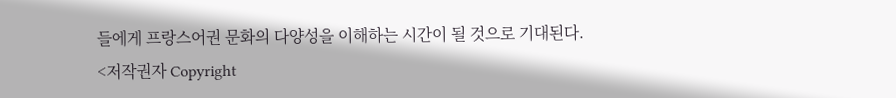들에게 프랑스어권 문화의 다양성을 이해하는 시간이 될 것으로 기대된다.
<저작권자 Copyright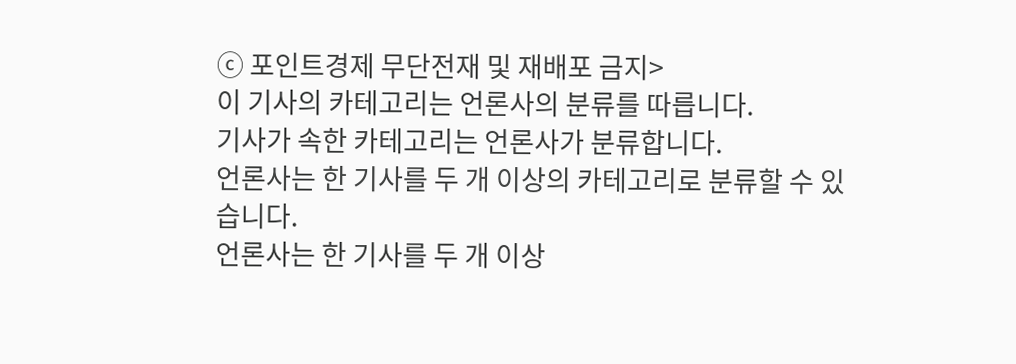ⓒ 포인트경제 무단전재 및 재배포 금지>
이 기사의 카테고리는 언론사의 분류를 따릅니다.
기사가 속한 카테고리는 언론사가 분류합니다.
언론사는 한 기사를 두 개 이상의 카테고리로 분류할 수 있습니다.
언론사는 한 기사를 두 개 이상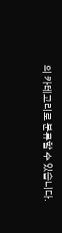의 카테고리로 분류할 수 있습니다.